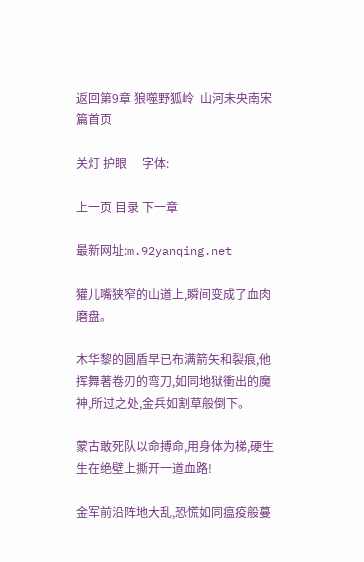返回第9章 狼噬野狐岭  山河未央南宋篇首页

关灯 护眼     字体:

上一页 目录 下一章

最新网址:m.92yanqing.net

獾儿嘴狭窄的山道上,瞬间变成了血肉磨盘。

木华黎的圆盾早已布满箭矢和裂痕,他挥舞著卷刃的弯刀,如同地狱衝出的魔神,所过之处,金兵如割草般倒下。

蒙古敢死队以命搏命,用身体为梯,硬生生在绝壁上撕开一道血路!

金军前沿阵地大乱,恐慌如同瘟疫般蔓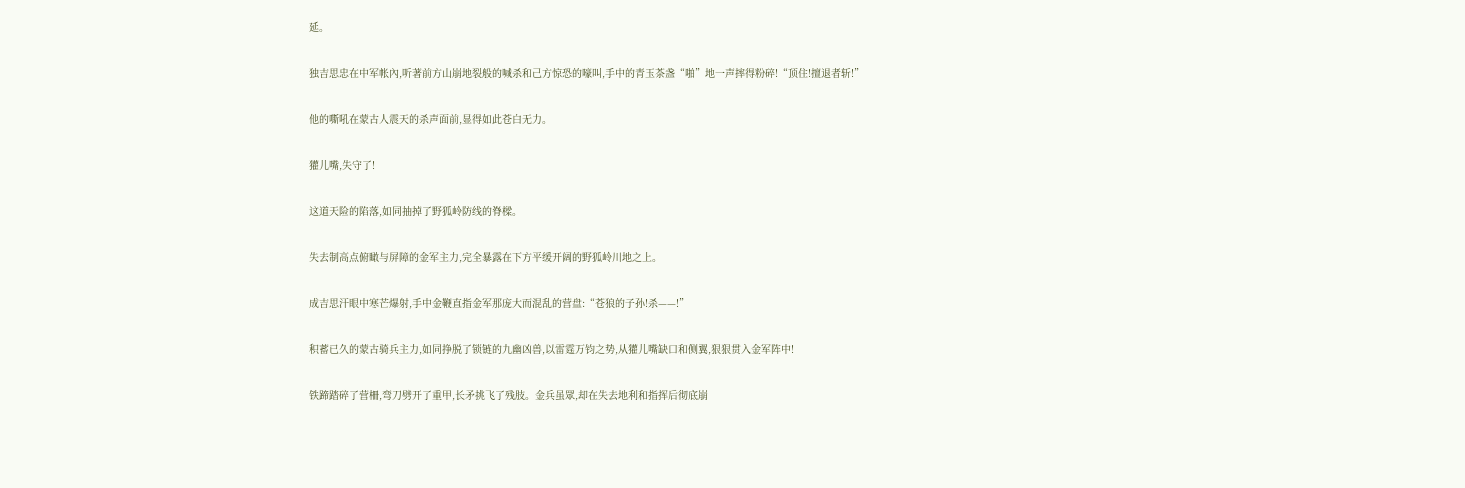延。

独吉思忠在中军帐內,听著前方山崩地裂般的喊杀和己方惊恐的嚎叫,手中的青玉茶盏“啪”地一声摔得粉碎!“顶住!擅退者斩!”

他的嘶吼在蒙古人震天的杀声面前,显得如此苍白无力。

獾儿嘴,失守了!

这道天险的陷落,如同抽掉了野狐岭防线的脊樑。

失去制高点俯瞰与屏障的金军主力,完全暴露在下方平缓开阔的野狐岭川地之上。

成吉思汗眼中寒芒爆射,手中金鞭直指金军那庞大而混乱的营盘:“苍狼的子孙!杀——!”

积蓄已久的蒙古骑兵主力,如同挣脱了锁链的九幽凶兽,以雷霆万钧之势,从獾儿嘴缺口和侧翼,狠狠贯入金军阵中!

铁蹄踏碎了营柵,弯刀劈开了重甲,长矛挑飞了残肢。金兵虽眾,却在失去地利和指挥后彻底崩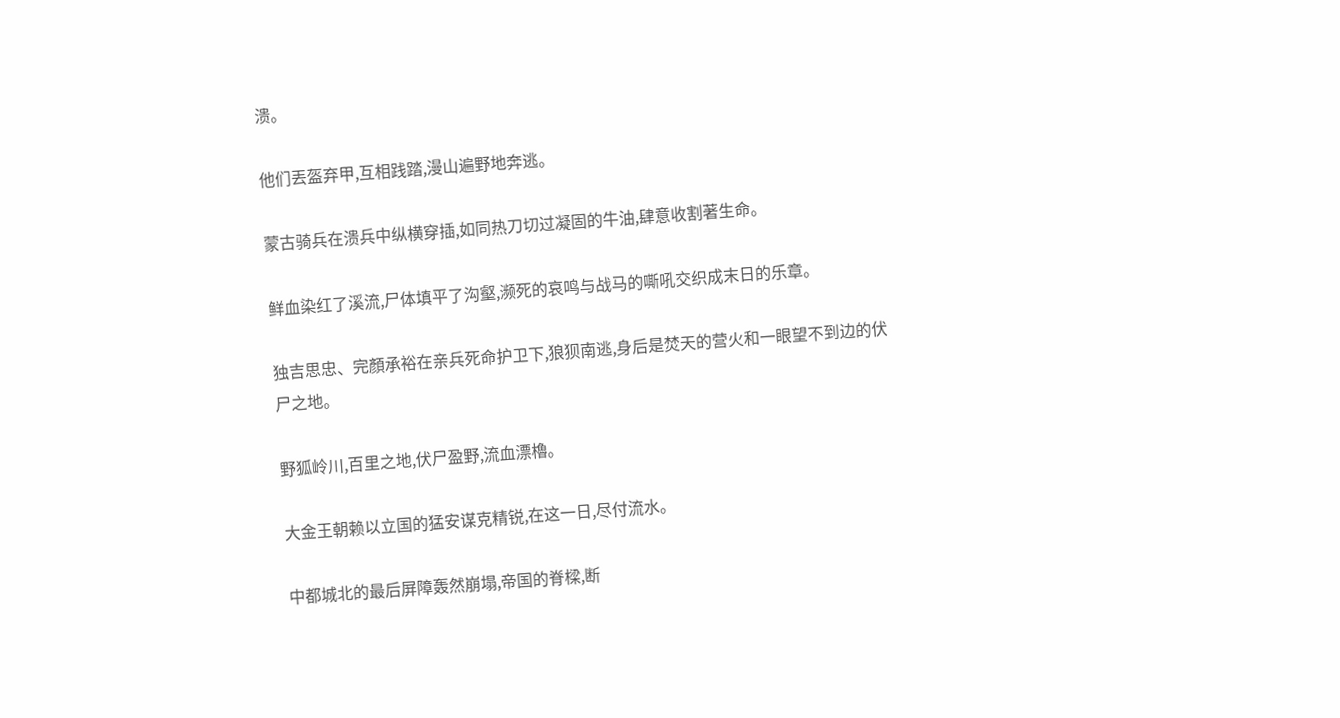溃。

他们丟盔弃甲,互相践踏,漫山遍野地奔逃。

蒙古骑兵在溃兵中纵横穿插,如同热刀切过凝固的牛油,肆意收割著生命。

鲜血染红了溪流,尸体填平了沟壑,濒死的哀鸣与战马的嘶吼交织成末日的乐章。

独吉思忠、完顏承裕在亲兵死命护卫下,狼狈南逃,身后是焚天的营火和一眼望不到边的伏尸之地。

野狐岭川,百里之地,伏尸盈野,流血漂櫓。

大金王朝赖以立国的猛安谋克精锐,在这一日,尽付流水。

中都城北的最后屏障轰然崩塌,帝国的脊樑,断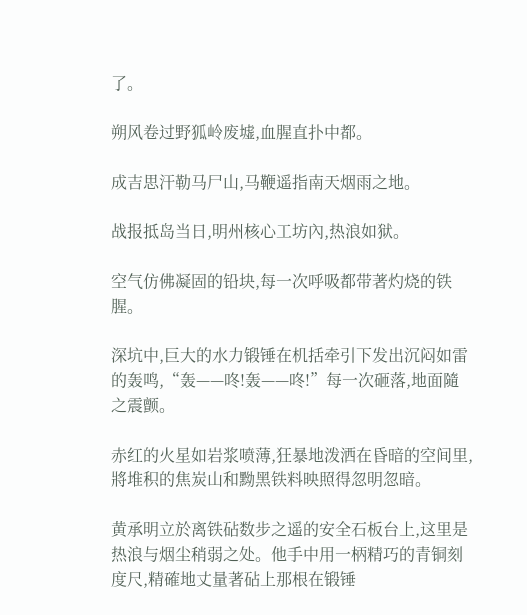了。

朔风卷过野狐岭废墟,血腥直扑中都。

成吉思汗勒马尸山,马鞭遥指南天烟雨之地。

战报抵岛当日,明州核心工坊內,热浪如狱。

空气仿佛凝固的铅块,每一次呼吸都带著灼烧的铁腥。

深坑中,巨大的水力锻锤在机括牵引下发出沉闷如雷的轰鸣,“轰——咚!轰——咚!”每一次砸落,地面隨之震颤。

赤红的火星如岩浆喷薄,狂暴地泼洒在昏暗的空间里,將堆积的焦炭山和黝黑铁料映照得忽明忽暗。

黄承明立於离铁砧数步之遥的安全石板台上,这里是热浪与烟尘稍弱之处。他手中用一柄精巧的青铜刻度尺,精確地丈量著砧上那根在锻锤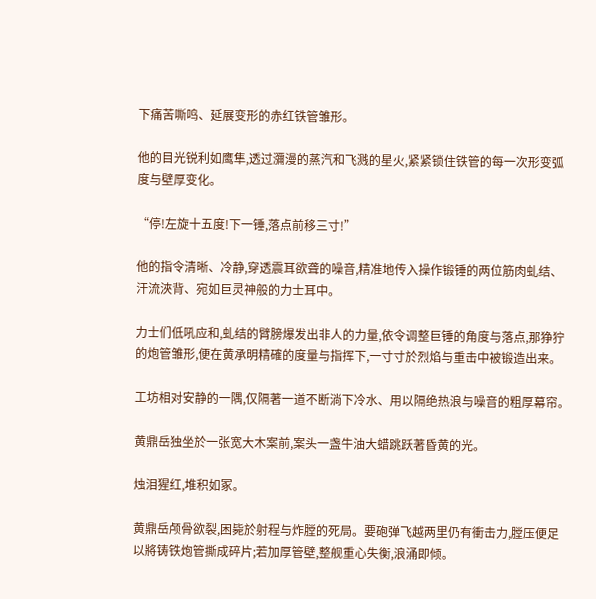下痛苦嘶鸣、延展变形的赤红铁管雏形。

他的目光锐利如鹰隼,透过瀰漫的蒸汽和飞溅的星火,紧紧锁住铁管的每一次形变弧度与壁厚变化。

“停!左旋十五度!下一锤,落点前移三寸!”

他的指令清晰、冷静,穿透震耳欲聋的噪音,精准地传入操作锻锤的两位筋肉虬结、汗流浹背、宛如巨灵神般的力士耳中。

力士们低吼应和,虬结的臂膀爆发出非人的力量,依令调整巨锤的角度与落点,那狰狞的炮管雏形,便在黄承明精確的度量与指挥下,一寸寸於烈焰与重击中被锻造出来。

工坊相对安静的一隅,仅隔著一道不断淌下冷水、用以隔绝热浪与噪音的粗厚幕帘。

黄鼎岳独坐於一张宽大木案前,案头一盏牛油大蜡跳跃著昏黄的光。

烛泪猩红,堆积如冢。

黄鼎岳颅骨欲裂,困毙於射程与炸膛的死局。要砲弹飞越两里仍有衝击力,膛压便足以將铸铁炮管撕成碎片;若加厚管壁,整舰重心失衡,浪涌即倾。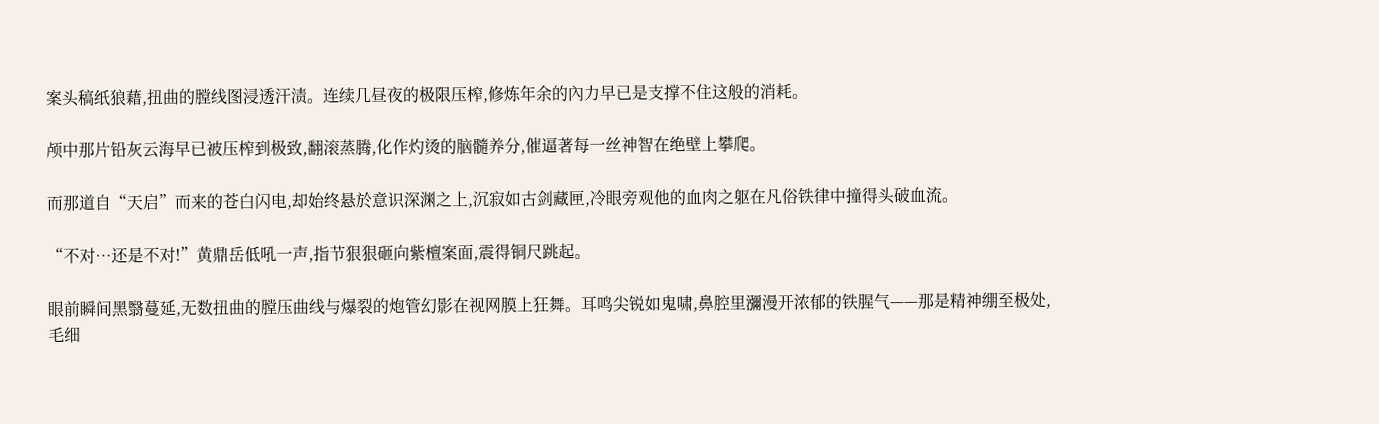案头稿纸狼藉,扭曲的膛线图浸透汗渍。连续几昼夜的极限压榨,修炼年余的內力早已是支撑不住这般的消耗。

颅中那片铅灰云海早已被压榨到极致,翻滚蒸腾,化作灼烫的脑髓养分,催逼著每一丝神智在绝壁上攀爬。

而那道自“天启”而来的苍白闪电,却始终悬於意识深渊之上,沉寂如古剑藏匣,冷眼旁观他的血肉之躯在凡俗铁律中撞得头破血流。

“不对…还是不对!”黄鼎岳低吼一声,指节狠狠砸向紫檀案面,震得铜尺跳起。

眼前瞬间黑翳蔓延,无数扭曲的膛压曲线与爆裂的炮管幻影在视网膜上狂舞。耳鸣尖锐如鬼啸,鼻腔里瀰漫开浓郁的铁腥气——那是精神绷至极处,毛细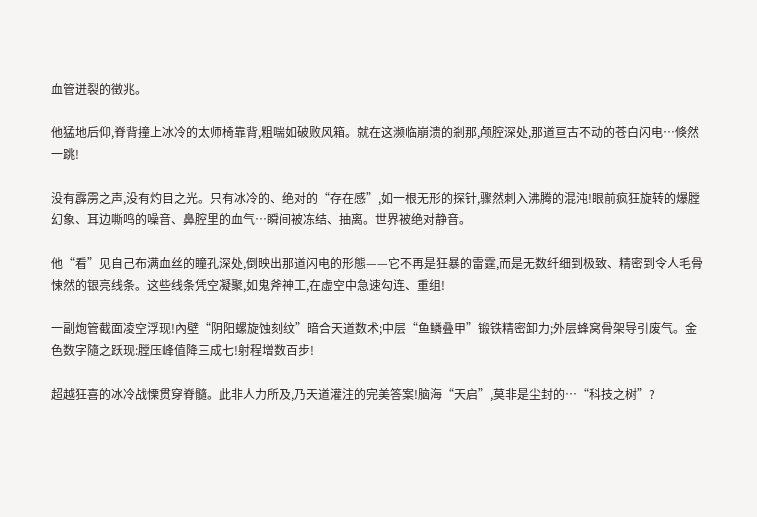血管迸裂的徵兆。

他猛地后仰,脊背撞上冰冷的太师椅靠背,粗喘如破败风箱。就在这濒临崩溃的剎那,颅腔深处,那道亘古不动的苍白闪电…倏然一跳!

没有霹雳之声,没有灼目之光。只有冰冷的、绝对的“存在感”,如一根无形的探针,骤然刺入沸腾的混沌!眼前疯狂旋转的爆膛幻象、耳边嘶鸣的噪音、鼻腔里的血气…瞬间被冻结、抽离。世界被绝对静音。

他“看”见自己布满血丝的瞳孔深处,倒映出那道闪电的形態——它不再是狂暴的雷霆,而是无数纤细到极致、精密到令人毛骨悚然的银亮线条。这些线条凭空凝聚,如鬼斧神工,在虚空中急速勾连、重组!

一副炮管截面凌空浮现!內壁“阴阳螺旋蚀刻纹”暗合天道数术;中层“鱼鳞叠甲”锻铁精密卸力;外层蜂窝骨架导引废气。金色数字隨之跃现:膛压峰值降三成七!射程增数百步!

超越狂喜的冰冷战慄贯穿脊髓。此非人力所及,乃天道灌注的完美答案!脑海“天启”,莫非是尘封的…“科技之树”?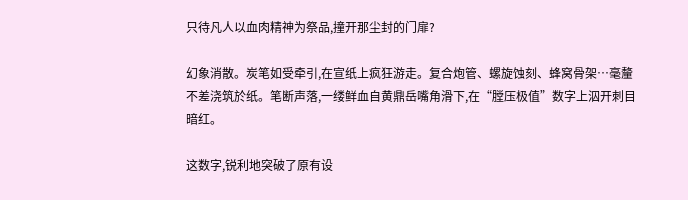只待凡人以血肉精神为祭品,撞开那尘封的门扉?

幻象消散。炭笔如受牵引,在宣纸上疯狂游走。复合炮管、螺旋蚀刻、蜂窝骨架…毫釐不差浇筑於纸。笔断声落,一缕鲜血自黄鼎岳嘴角滑下,在“膛压极值”数字上泅开刺目暗红。

这数字,锐利地突破了原有设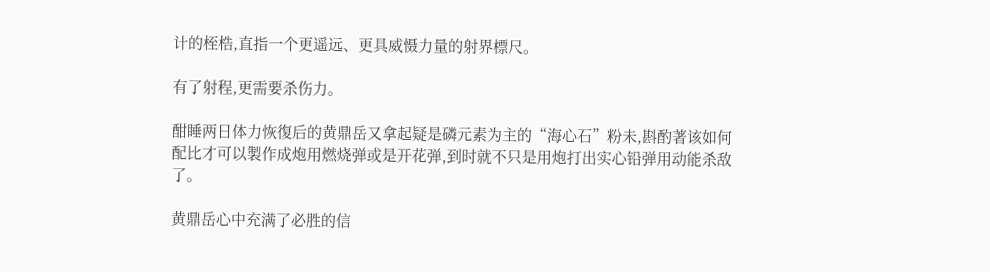计的桎梏,直指一个更遥远、更具威慑力量的射界標尺。

有了射程,更需要杀伤力。

酣睡两日体力恢復后的黄鼎岳又拿起疑是磷元素为主的“海心石”粉未,斟酌著该如何配比才可以製作成炮用燃烧弹或是开花弹,到时就不只是用炮打出实心铅弹用动能杀敌了。

黄鼎岳心中充满了必胜的信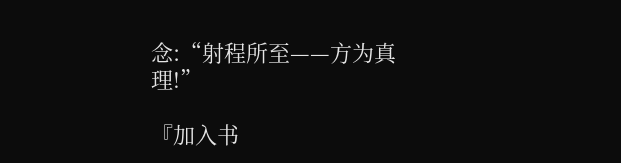念:“射程所至——方为真理!”

『加入书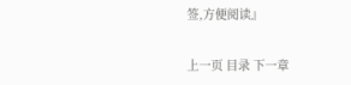签,方便阅读』

上一页 目录 下一章